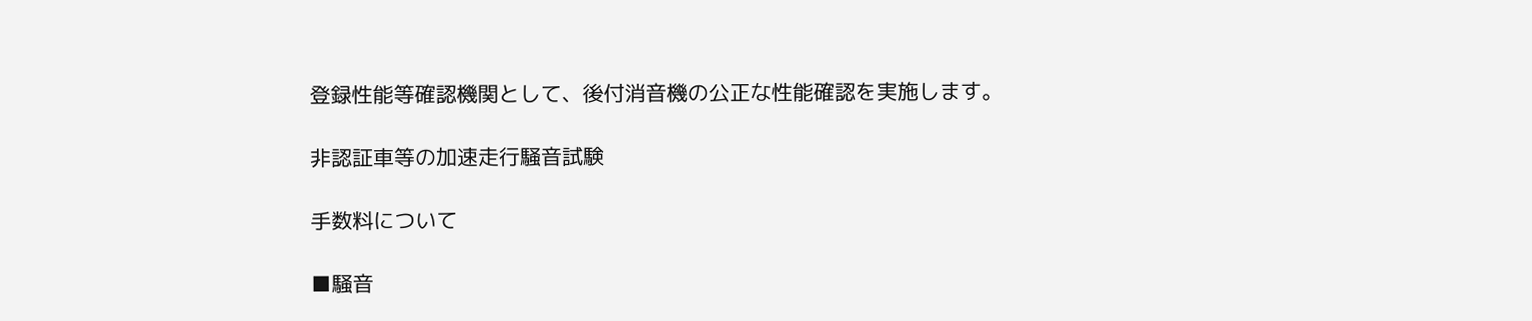登録性能等確認機関として、後付消音機の公正な性能確認を実施します。

非認証車等の加速走行騒音試験

手数料について

■騒音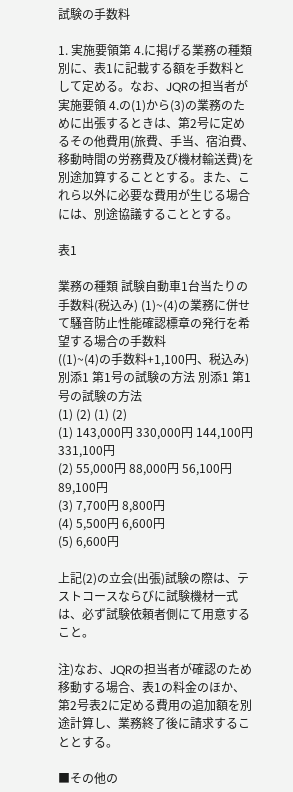試験の手数料

1. 実施要領第 4.に掲げる業務の種類別に、表1に記載する額を手数料として定める。なお、JQRの担当者が実施要領 4.の(1)から(3)の業務のために出張するときは、第2号に定めるその他費用(旅費、手当、宿泊費、移動時間の労務費及び機材輸送費)を別途加算することとする。また、これら以外に必要な費用が生じる場合には、別途協議することとする。

表1

業務の種類 試験自動車1台当たりの手数料(税込み) (1)~(4)の業務に併せて騒音防止性能確認標章の発行を希望する場合の手数料
((1)~(4)の手数料+1,100円、税込み)
別添1 第1号の試験の方法 別添1 第1号の試験の方法
(1) (2) (1) (2)
(1) 143,000円 330,000円 144,100円 331,100円
(2) 55,000円 88,000円 56,100円 89,100円
(3) 7,700円 8,800円
(4) 5,500円 6,600円
(5) 6,600円

上記(2)の立会(出張)試験の際は、テストコースならびに試験機材一式は、必ず試験依頼者側にて用意すること。

注)なお、JQRの担当者が確認のため移動する場合、表1の料金のほか、第2号表2に定める費用の追加額を別途計算し、業務終了後に請求することとする。

■その他の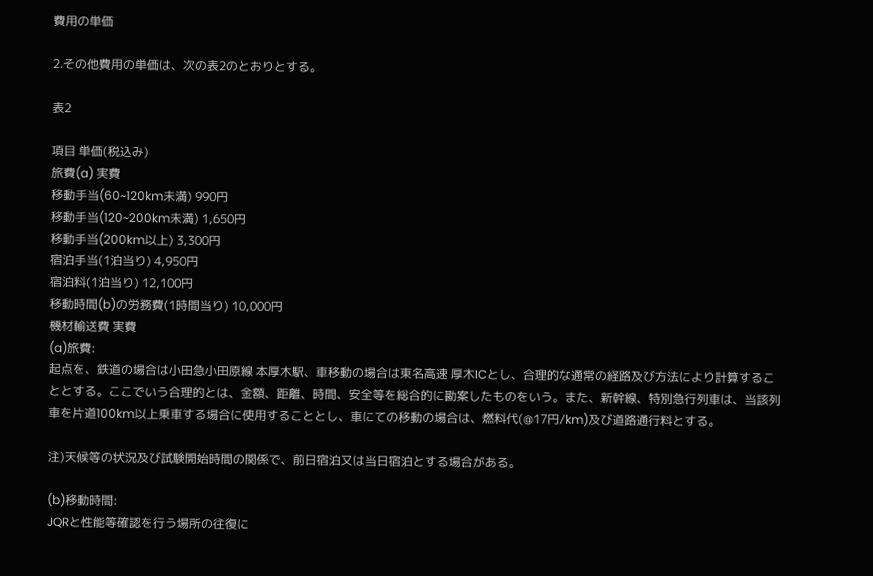費用の単価

2.その他費用の単価は、次の表2のとおりとする。

表2

項目 単価(税込み)
旅費(a) 実費
移動手当(60~120km未満) 990円
移動手当(120~200km未満) 1,650円
移動手当(200km以上) 3,300円
宿泊手当(1泊当り) 4,950円
宿泊料(1泊当り) 12,100円
移動時間(b)の労務費(1時間当り) 10,000円
機材輸送費 実費
(a)旅費:
起点を、鉄道の場合は小田急小田原線 本厚木駅、車移動の場合は東名高速 厚木ICとし、合理的な通常の経路及び方法により計算することとする。ここでいう合理的とは、金額、距離、時間、安全等を総合的に勘案したものをいう。また、新幹線、特別急行列車は、当該列車を片道100km以上乗車する場合に使用することとし、車にての移動の場合は、燃料代(@17円/km)及び道路通行料とする。

注)天候等の状況及び試験開始時間の関係で、前日宿泊又は当日宿泊とする場合がある。

(b)移動時間:
JQRと性能等確認を行う場所の往復に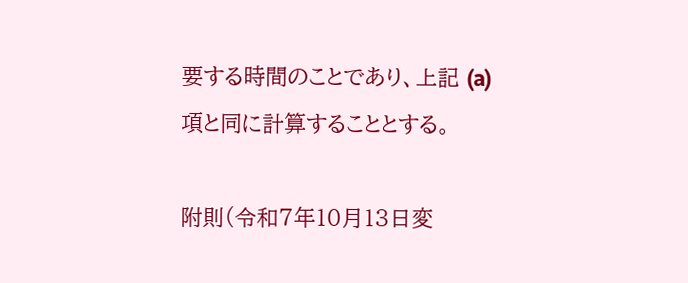要する時間のことであり、上記 (a) 項と同に計算することとする。

附則(令和7年10月13日変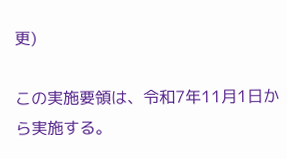更)

この実施要領は、令和7年11月1日から実施する。